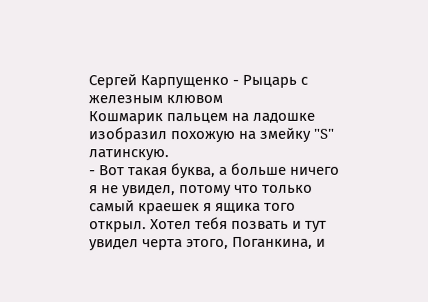Сергей Карпущенко - Рыцарь с железным клювом
Кошмарик пальцем на ладошке изобразил похожую на змейку "S" латинскую.
- Вот такая буква, а больше ничего я не увидел, потому что только самый краешек я ящика того открыл. Хотел тебя позвать и тут увидел черта этого, Поганкина, и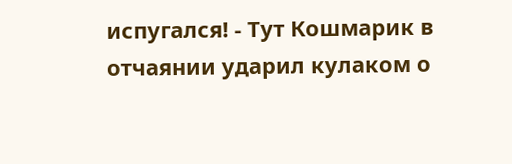испугался! - Тут Кошмарик в отчаянии ударил кулаком о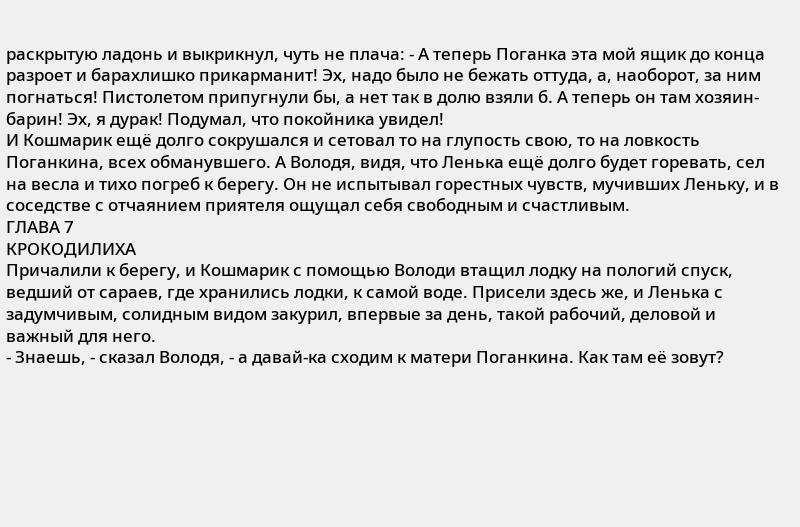раскрытую ладонь и выкрикнул, чуть не плача: - А теперь Поганка эта мой ящик до конца разроет и барахлишко прикарманит! Эх, надо было не бежать оттуда, а, наоборот, за ним погнаться! Пистолетом припугнули бы, а нет так в долю взяли б. А теперь он там хозяин-барин! Эх, я дурак! Подумал, что покойника увидел!
И Кошмарик ещё долго сокрушался и сетовал то на глупость свою, то на ловкость Поганкина, всех обманувшего. А Володя, видя, что Ленька ещё долго будет горевать, сел на весла и тихо погреб к берегу. Он не испытывал горестных чувств, мучивших Леньку, и в соседстве с отчаянием приятеля ощущал себя свободным и счастливым.
ГЛАВА 7
КРОКОДИЛИХА
Причалили к берегу, и Кошмарик с помощью Володи втащил лодку на пологий спуск, ведший от сараев, где хранились лодки, к самой воде. Присели здесь же, и Ленька с задумчивым, солидным видом закурил, впервые за день, такой рабочий, деловой и важный для него.
- Знаешь, - сказал Володя, - а давай-ка сходим к матери Поганкина. Как там её зовут?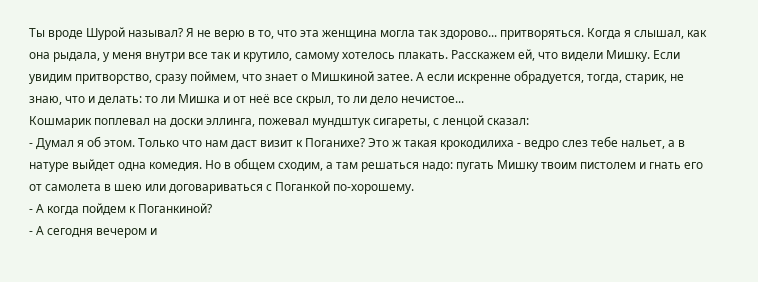Ты вроде Шурой называл? Я не верю в то, что эта женщина могла так здорово... притворяться. Когда я слышал, как она рыдала, у меня внутри все так и крутило, самому хотелось плакать. Расскажем ей, что видели Мишку. Если увидим притворство, сразу поймем, что знает о Мишкиной затее. А если искренне обрадуется, тогда, старик, не знаю, что и делать: то ли Мишка и от неё все скрыл, то ли дело нечистое...
Кошмарик поплевал на доски эллинга, пожевал мундштук сигареты, с ленцой сказал:
- Думал я об этом. Только что нам даст визит к Поганихе? Это ж такая крокодилиха - ведро слез тебе нальет, а в натуре выйдет одна комедия. Но в общем сходим, а там решаться надо: пугать Мишку твоим пистолем и гнать его от самолета в шею или договариваться с Поганкой по-хорошему.
- А когда пойдем к Поганкиной?
- А сегодня вечером и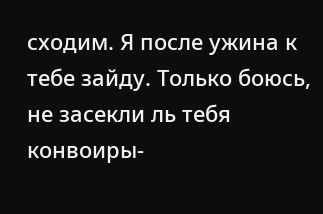сходим. Я после ужина к тебе зайду. Только боюсь, не засекли ль тебя конвоиры-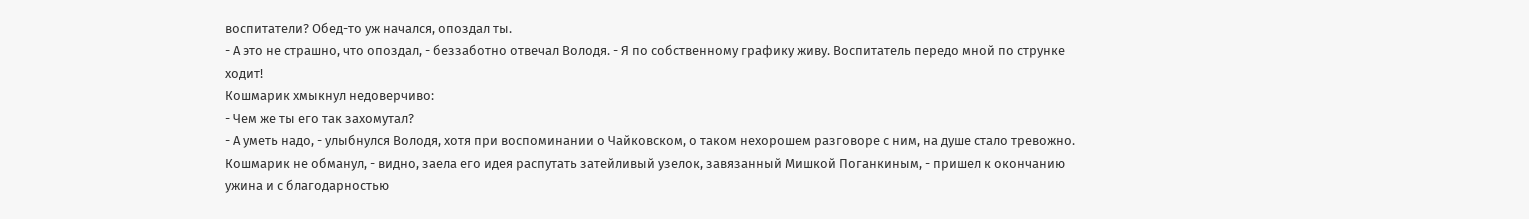воспитатели? Обед-то уж начался, опоздал ты.
- А это не страшно, что опоздал, - беззаботно отвечал Володя. - Я по собственному графику живу. Воспитатель передо мной по струнке ходит!
Кошмарик хмыкнул недоверчиво:
- Чем же ты его так захомутал?
- А уметь надо, - улыбнулся Володя, хотя при воспоминании о Чайковском, о таком нехорошем разговоре с ним, на душе стало тревожно.
Кошмарик не обманул, - видно, заела его идея распутать затейливый узелок, завязанный Мишкой Поганкиным, - пришел к окончанию ужина и с благодарностью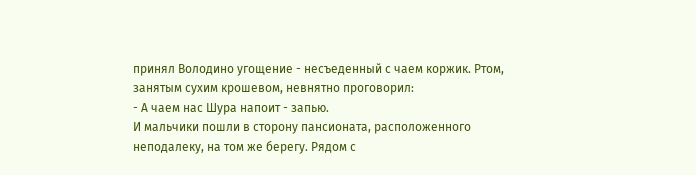принял Володино угощение - несъеденный с чаем коржик. Ртом, занятым сухим крошевом, невнятно проговорил:
- А чаем нас Шура напоит - запью.
И мальчики пошли в сторону пансионата, расположенного неподалеку, на том же берегу. Рядом с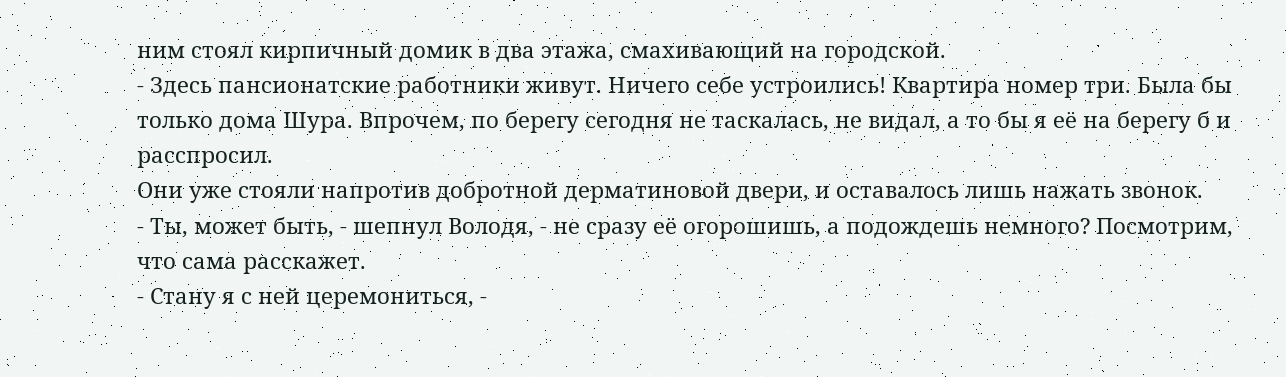ним стоял кирпичный домик в два этажа, смахивающий на городской.
- Здесь пансионатские работники живут. Ничего себе устроились! Квартира номер три. Была бы только дома Шура. Впрочем, по берегу сегодня не таскалась, не видал, а то бы я её на берегу б и расспросил.
Они уже стояли напротив добротной дерматиновой двери, и оставалось лишь нажать звонок.
- Ты, может быть, - шепнул Володя, - не сразу её огорошишь, а подождешь немного? Посмотрим, что сама расскажет.
- Стану я с ней церемониться, -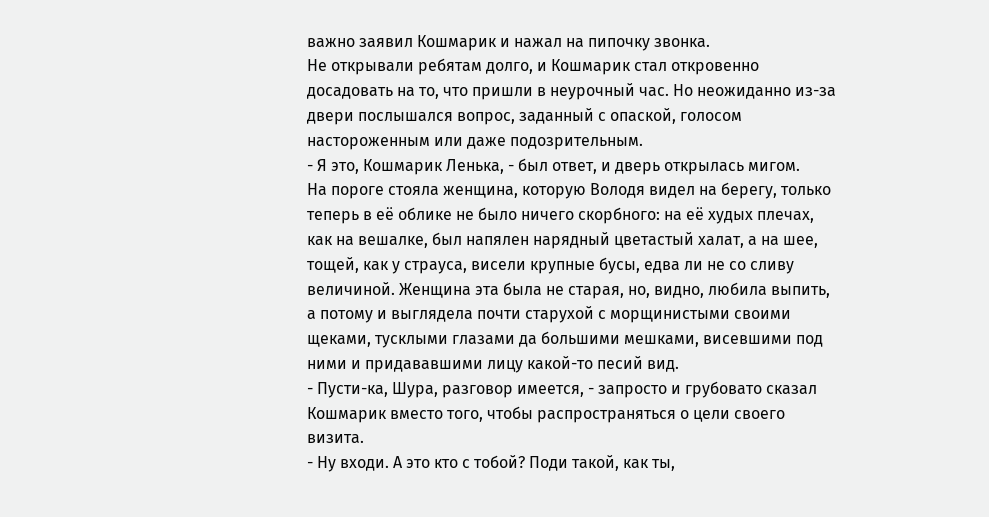важно заявил Кошмарик и нажал на пипочку звонка.
Не открывали ребятам долго, и Кошмарик стал откровенно досадовать на то, что пришли в неурочный час. Но неожиданно из-за двери послышался вопрос, заданный с опаской, голосом настороженным или даже подозрительным.
- Я это, Кошмарик Ленька, - был ответ, и дверь открылась мигом.
На пороге стояла женщина, которую Володя видел на берегу, только теперь в её облике не было ничего скорбного: на её худых плечах, как на вешалке, был напялен нарядный цветастый халат, а на шее, тощей, как у страуса, висели крупные бусы, едва ли не со сливу величиной. Женщина эта была не старая, но, видно, любила выпить, а потому и выглядела почти старухой с морщинистыми своими щеками, тусклыми глазами да большими мешками, висевшими под ними и придававшими лицу какой-то песий вид.
- Пусти-ка, Шура, разговор имеется, - запросто и грубовато сказал Кошмарик вместо того, чтобы распространяться о цели своего визита.
- Ну входи. А это кто с тобой? Поди такой, как ты,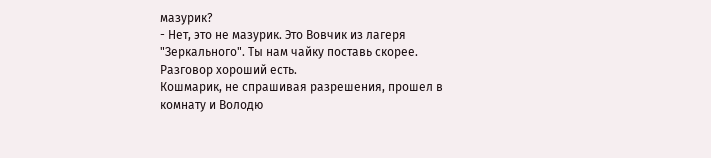мазурик?
- Нет, это не мазурик. Это Вовчик из лагеря "Зеркального". Ты нам чайку поставь скорее. Разговор хороший есть.
Кошмарик, не спрашивая разрешения, прошел в комнату и Володю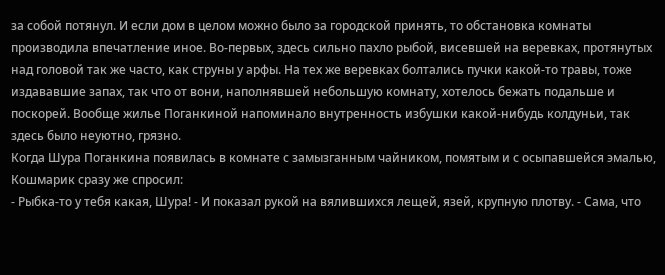за собой потянул. И если дом в целом можно было за городской принять, то обстановка комнаты производила впечатление иное. Во-первых, здесь сильно пахло рыбой, висевшей на веревках, протянутых над головой так же часто, как струны у арфы. На тех же веревках болтались пучки какой-то травы, тоже издававшие запах, так что от вони, наполнявшей небольшую комнату, хотелось бежать подальше и поскорей. Вообще жилье Поганкиной напоминало внутренность избушки какой-нибудь колдуньи, так здесь было неуютно, грязно.
Когда Шура Поганкина появилась в комнате с замызганным чайником, помятым и с осыпавшейся эмалью, Кошмарик сразу же спросил:
- Рыбка-то у тебя какая, Шура! - И показал рукой на вялившихся лещей, язей, крупную плотву. - Сама, что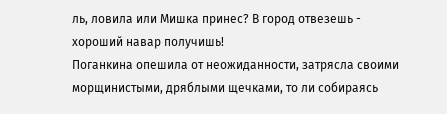ль, ловила или Мишка принес? В город отвезешь - хороший навар получишь!
Поганкина опешила от неожиданности, затрясла своими морщинистыми, дряблыми щечками, то ли собираясь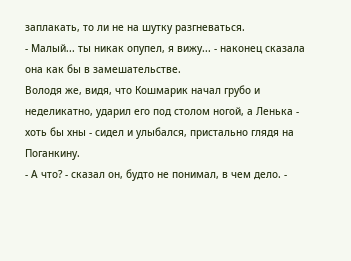заплакать, то ли не на шутку разгневаться.
- Малый... ты никак опупел, я вижу... - наконец сказала она как бы в замешательстве.
Володя же, видя, что Кошмарик начал грубо и неделикатно, ударил его под столом ногой, а Ленька - хоть бы хны - сидел и улыбался, пристально глядя на Поганкину.
- А что? - сказал он, будто не понимал, в чем дело. -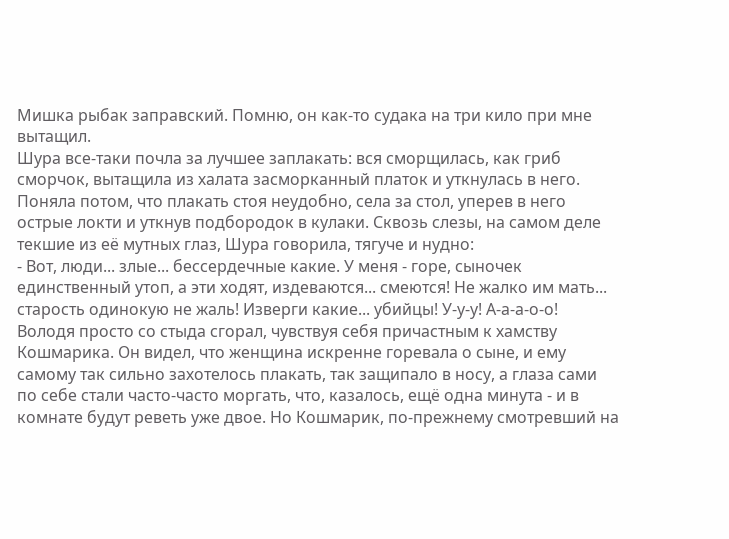Мишка рыбак заправский. Помню, он как-то судака на три кило при мне вытащил.
Шура все-таки почла за лучшее заплакать: вся сморщилась, как гриб сморчок, вытащила из халата засморканный платок и уткнулась в него. Поняла потом, что плакать стоя неудобно, села за стол, уперев в него острые локти и уткнув подбородок в кулаки. Сквозь слезы, на самом деле текшие из её мутных глаз, Шура говорила, тягуче и нудно:
- Вот, люди... злые... бессердечные какие. У меня - горе, сыночек единственный утоп, а эти ходят, издеваются... смеются! Не жалко им мать... старость одинокую не жаль! Изверги какие... убийцы! У-у-у! А-а-а-о-о!
Володя просто со стыда сгорал, чувствуя себя причастным к хамству Кошмарика. Он видел, что женщина искренне горевала о сыне, и ему самому так сильно захотелось плакать, так защипало в носу, а глаза сами по себе стали часто-часто моргать, что, казалось, ещё одна минута - и в комнате будут реветь уже двое. Но Кошмарик, по-прежнему смотревший на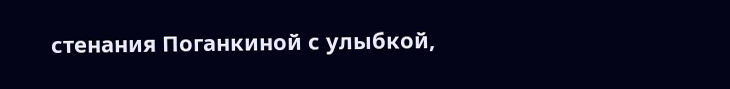стенания Поганкиной с улыбкой,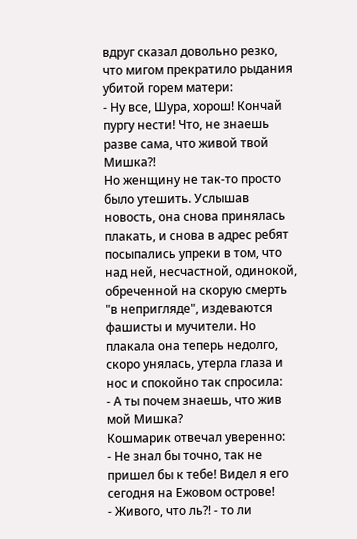вдруг сказал довольно резко, что мигом прекратило рыдания убитой горем матери:
- Ну все, Шура, хорош! Кончай пургу нести! Что, не знаешь разве сама, что живой твой Мишка?!
Но женщину не так-то просто было утешить. Услышав новость, она снова принялась плакать, и снова в адрес ребят посыпались упреки в том, что над ней, несчастной, одинокой, обреченной на скорую смерть "в непригляде", издеваются фашисты и мучители. Но плакала она теперь недолго, скоро унялась, утерла глаза и нос и спокойно так спросила:
- А ты почем знаешь, что жив мой Мишка?
Кошмарик отвечал уверенно:
- Не знал бы точно, так не пришел бы к тебе! Видел я его сегодня на Ежовом острове!
- Живого, что ль?! - то ли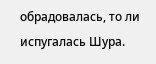обрадовалась, то ли испугалась Шура.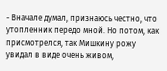- Вначале думал, признаюсь честно, что утопленник передо мной. Но потом, как присмотрелся, так Мишкину рожу увидал в виде очень живом,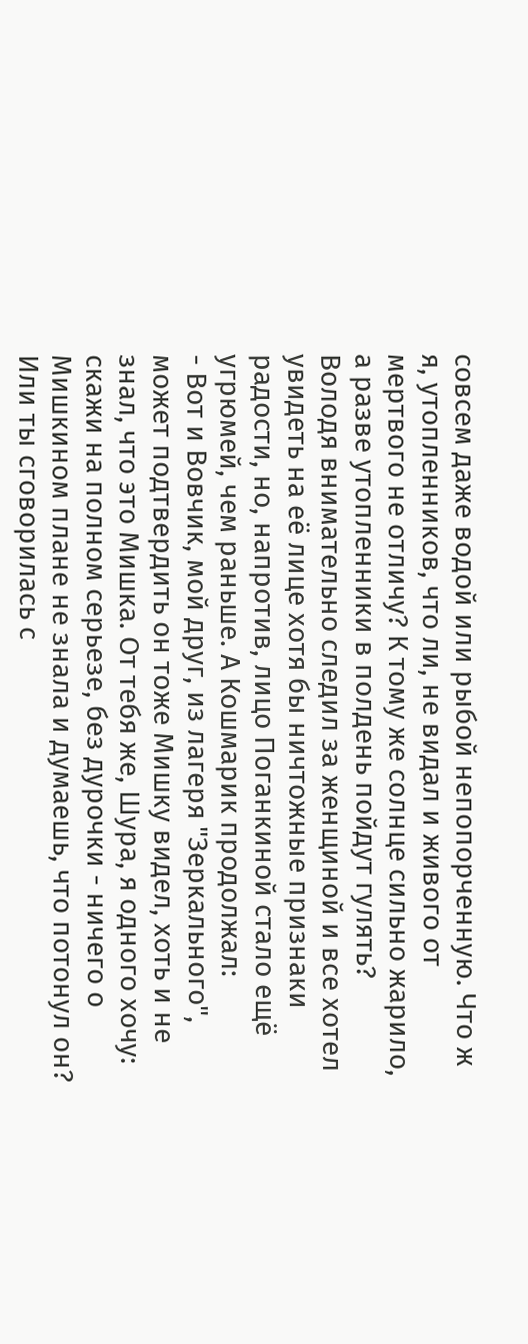совсем даже водой или рыбой непопорченную. Что ж я, утопленников, что ли, не видал и живого от мертвого не отличу? К тому же солнце сильно жарило, а разве утопленники в полдень пойдут гулять?
Володя внимательно следил за женщиной и все хотел увидеть на её лице хотя бы ничтожные признаки радости, но, напротив, лицо Поганкиной стало ещё угрюмей, чем раньше. А Кошмарик продолжал:
- Вот и Вовчик, мой друг, из лагеря "Зеркального", может подтвердить он тоже Мишку видел, хоть и не знал, что это Мишка. От тебя же, Шура, я одного хочу: скажи на полном серьезе, без дурочки - ничего о Мишкином плане не знала и думаешь, что потонул он? Или ты сговорилась с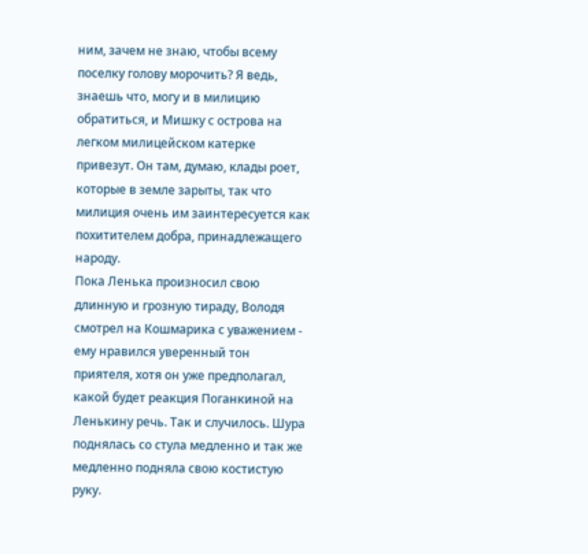ним, зачем не знаю, чтобы всему поселку голову морочить? Я ведь, знаешь что, могу и в милицию обратиться, и Мишку с острова на легком милицейском катерке привезут. Он там, думаю, клады роет, которые в земле зарыты, так что милиция очень им заинтересуется как похитителем добра, принадлежащего народу.
Пока Ленька произносил свою длинную и грозную тираду, Володя смотрел на Кошмарика с уважением - ему нравился уверенный тон приятеля, хотя он уже предполагал, какой будет реакция Поганкиной на Ленькину речь. Так и случилось. Шура поднялась со стула медленно и так же медленно подняла свою костистую руку.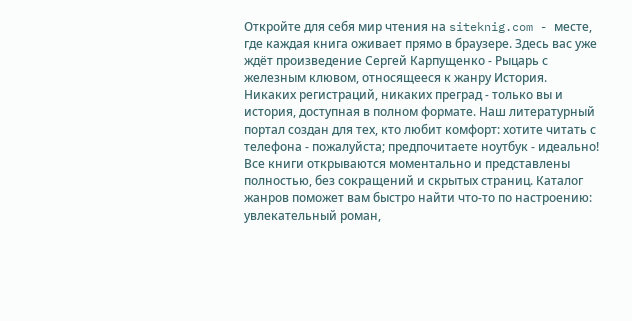Откройте для себя мир чтения на siteknig.com - месте, где каждая книга оживает прямо в браузере. Здесь вас уже ждёт произведение Сергей Карпущенко - Рыцарь с железным клювом, относящееся к жанру История. Никаких регистраций, никаких преград - только вы и история, доступная в полном формате. Наш литературный портал создан для тех, кто любит комфорт: хотите читать с телефона - пожалуйста; предпочитаете ноутбук - идеально! Все книги открываются моментально и представлены полностью, без сокращений и скрытых страниц. Каталог жанров поможет вам быстро найти что-то по настроению: увлекательный роман,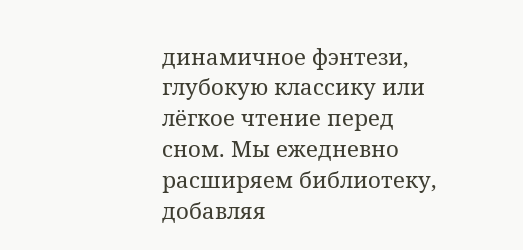динамичное фэнтези, глубокую классику или лёгкое чтение перед сном. Мы ежедневно расширяем библиотеку, добавляя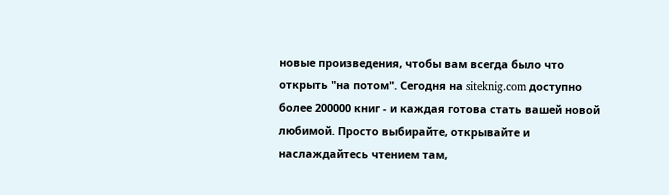новые произведения, чтобы вам всегда было что открыть "на потом". Сегодня на siteknig.com доступно более 200000 книг - и каждая готова стать вашей новой любимой. Просто выбирайте, открывайте и наслаждайтесь чтением там,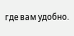где вам удобно.